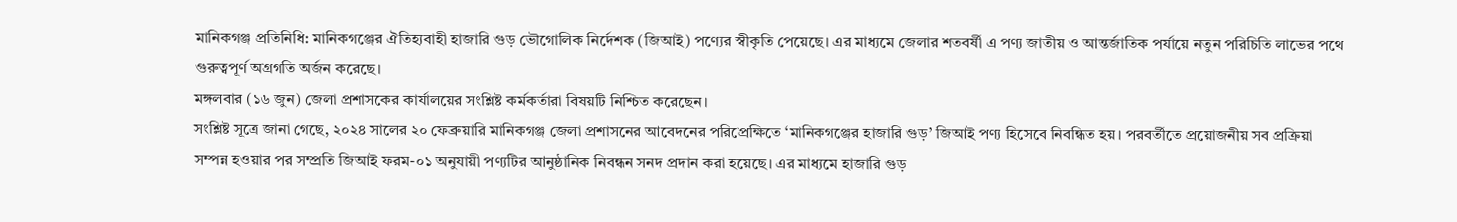মানিকগঞ্জ প্রতিনিধি: মানিকগঞ্জের ঐতিহ্যবাহী হাজারি গুড় ভৌগোলিক নির্দেশক (জিআই) পণ্যের স্বীকৃতি পেয়েছে। এর মাধ্যমে জেলার শতবর্ষী এ পণ্য জাতীয় ও আন্তর্জাতিক পর্যায়ে নতুন পরিচিতি লাভের পথে গুরুত্বপূর্ণ অগ্রগতি অর্জন করেছে।
মঙ্গলবার (১৬ জুন) জেলা প্রশাসকের কার্যালয়ের সংশ্লিষ্ট কর্মকর্তারা বিষয়টি নিশ্চিত করেছেন।
সংশ্লিষ্ট সূত্রে জানা গেছে, ২০২৪ সালের ২০ ফেব্রুয়ারি মানিকগঞ্জ জেলা প্রশাসনের আবেদনের পরিপ্রেক্ষিতে ‘মানিকগঞ্জের হাজারি গুড়’ জিআই পণ্য হিসেবে নিবন্ধিত হয়। পরবর্তীতে প্রয়োজনীয় সব প্রক্রিয়া সম্পন্ন হওয়ার পর সম্প্রতি জিআই ফরম-০১ অনুযায়ী পণ্যটির আনুষ্ঠানিক নিবন্ধন সনদ প্রদান করা হয়েছে। এর মাধ্যমে হাজারি গুড়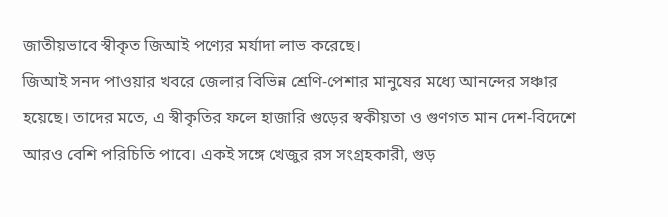জাতীয়ভাবে স্বীকৃত জিআই পণ্যের মর্যাদা লাভ করেছে।
জিআই সনদ পাওয়ার খবরে জেলার বিভিন্ন শ্রেণি-পেশার মানুষের মধ্যে আনন্দের সঞ্চার হয়েছে। তাদের মতে, এ স্বীকৃতির ফলে হাজারি গুড়ের স্বকীয়তা ও গুণগত মান দেশ-বিদেশে আরও বেশি পরিচিতি পাবে। একই সঙ্গে খেজুর রস সংগ্রহকারী, গুড়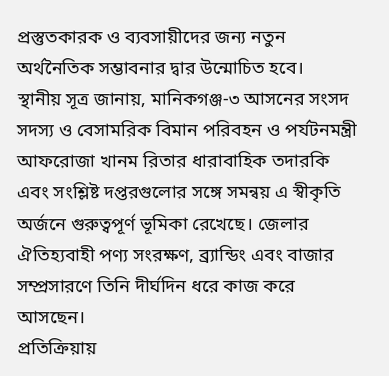প্রস্তুতকারক ও ব্যবসায়ীদের জন্য নতুন অর্থনৈতিক সম্ভাবনার দ্বার উন্মোচিত হবে।
স্থানীয় সূত্র জানায়, মানিকগঞ্জ-৩ আসনের সংসদ সদস্য ও বেসামরিক বিমান পরিবহন ও পর্যটনমন্ত্রী আফরোজা খানম রিতার ধারাবাহিক তদারকি এবং সংশ্লিষ্ট দপ্তরগুলোর সঙ্গে সমন্বয় এ স্বীকৃতি অর্জনে গুরুত্বপূর্ণ ভূমিকা রেখেছে। জেলার ঐতিহ্যবাহী পণ্য সংরক্ষণ, ব্র্যান্ডিং এবং বাজার সম্প্রসারণে তিনি দীর্ঘদিন ধরে কাজ করে আসছেন।
প্রতিক্রিয়ায়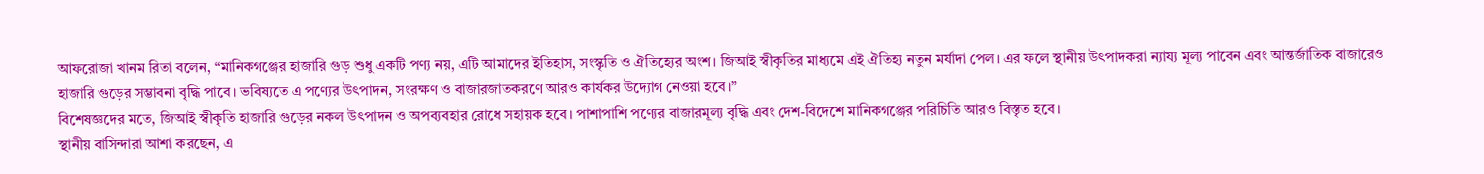আফরোজা খানম রিতা বলেন, “মানিকগঞ্জের হাজারি গুড় শুধু একটি পণ্য নয়, এটি আমাদের ইতিহাস, সংস্কৃতি ও ঐতিহ্যের অংশ। জিআই স্বীকৃতির মাধ্যমে এই ঐতিহ্য নতুন মর্যাদা পেল। এর ফলে স্থানীয় উৎপাদকরা ন্যায্য মূল্য পাবেন এবং আন্তর্জাতিক বাজারেও হাজারি গুড়ের সম্ভাবনা বৃদ্ধি পাবে। ভবিষ্যতে এ পণ্যের উৎপাদন, সংরক্ষণ ও বাজারজাতকরণে আরও কার্যকর উদ্যোগ নেওয়া হবে।”
বিশেষজ্ঞদের মতে, জিআই স্বীকৃতি হাজারি গুড়ের নকল উৎপাদন ও অপব্যবহার রোধে সহায়ক হবে। পাশাপাশি পণ্যের বাজারমূল্য বৃদ্ধি এবং দেশ-বিদেশে মানিকগঞ্জের পরিচিতি আরও বিস্তৃত হবে।
স্থানীয় বাসিন্দারা আশা করছেন, এ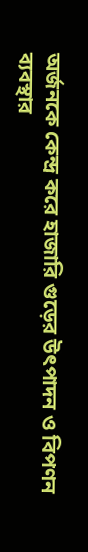অর্জনকে কেন্দ্র করে হাজারি গুড়ের উৎপাদন ও বিপণন ব্যবস্থার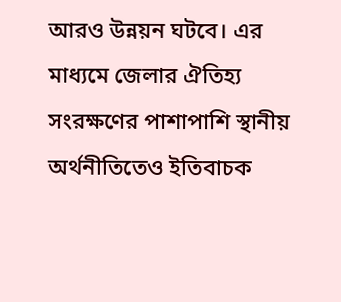আরও উন্নয়ন ঘটবে। এর মাধ্যমে জেলার ঐতিহ্য সংরক্ষণের পাশাপাশি স্থানীয় অর্থনীতিতেও ইতিবাচক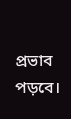প্রভাব পড়বে।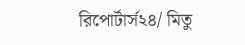রিপোর্টার্স২৪/ মিতু